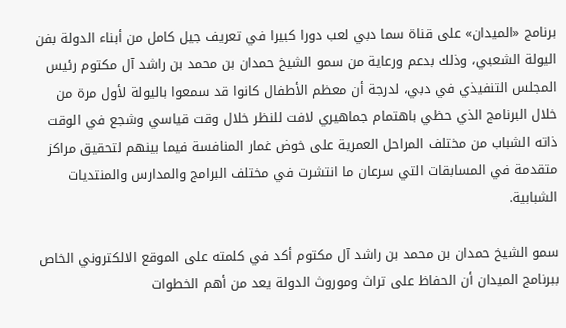برنامج «الميدان» على قناة سما دبي لعب دورا كبيرا في تعريف جيل كامل من أبناء الدولة بفن اليولة الشعبي، وذلك بدعم ورعاية من سمو الشيخ حمدان بن محمد بن راشد آل مكتوم رئيس المجلس التنفيذي في دبي، لدرجة أن معظم الأطفال كانوا قد سمعوا باليولة لأول مرة من خلال البرنامج الذي حظي باهتمام جماهيري لافت للنظر خلال وقت قياسي وشجع في الوقت ذاته الشباب من مختلف المراحل العمرية على خوض غمار المنافسة فيما بينهم لتحقيق مراكز متقدمة في المسابقات التي سرعان ما انتشرت في مختلف البرامج والمدارس والمنتديات الشبابية.

سمو الشيخ حمدان بن محمد بن راشد آل مكتوم أكد في كلمته على الموقع الالكتروني الخاص ببرنامج الميدان أن الحفاظ على تراث وموروث الدولة يعد من أهم الخطوات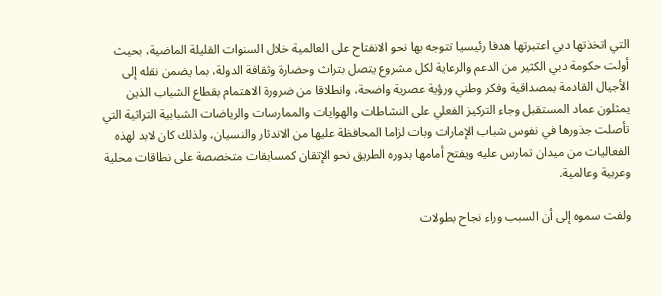التي اتخذتها دبي اعتبرتها هدفا رئيسيا تتوجه بها نحو الانفتاح على العالمية خلال السنوات القليلة الماضية، بحيث أولت حكومة دبي الكثير من الدعم والرعاية لكل مشروع يتصل بتراث وحضارة وثقافة الدولة، بما يضمن نقله إلى الأجيال القادمة بمصداقية وفكر وطني ورؤية عصرية واضحة، وانطلاقا من ضرورة الاهتمام بقطاع الشباب الذين يمثلون عماد المستقبل وجاء التركيز الفعلي على النشاطات والهوايات والممارسات والرياضات الشبابية التراثية التي تأصلت جذورها في نفوس شباب الإمارات وبات لزاما المحافظة عليها من الاندثار والنسيان، ولذلك كان لابد لهذه الفعاليات من ميدان تمارس عليه ويفتح أمامها بدوره الطريق نحو الإتقان كمسابقات متخصصة على نطاقات محلية وعربية وعالمية.

ولفت سموه إلى أن السبب وراء نجاح بطولات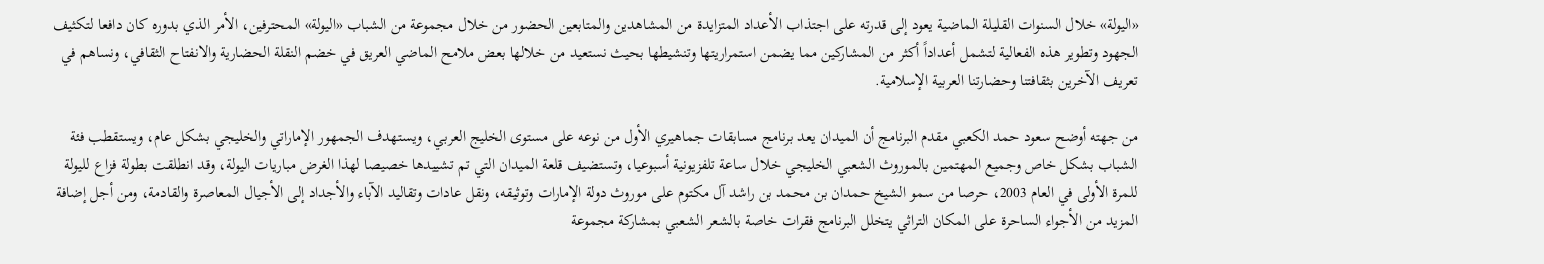«اليولة» خلال السنوات القليلة الماضية يعود إلى قدرته على اجتذاب الأعداد المتزايدة من المشاهدين والمتابعين الحضور من خلال مجموعة من الشباب «اليولة» المحترفين، الأمر الذي بدوره كان دافعا لتكثيف الجهود وتطوير هذه الفعالية لتشمل أعداداً أكثر من المشاركين مما يضمن استمراريتها وتنشيطها بحيث نستعيد من خلالها بعض ملامح الماضي العريق في خضم النقلة الحضارية والانفتاح الثقافي، ونساهم في تعريف الآخرين بثقافتنا وحضارتنا العربية الإسلامية.

من جهته أوضح سعود حمد الكعبي مقدم البرنامج أن الميدان يعد برنامج مسابقات جماهيري الأول من نوعه على مستوى الخليج العربي، ويستهدف الجمهور الإماراتي والخليجي بشكل عام، ويستقطب فئة الشباب بشكل خاص وجميع المهتمين بالموروث الشعبي الخليجي خلال ساعة تلفزيونية أسبوعيا، وتستضيف قلعة الميدان التي تم تشييدها خصيصا لهذا الغرض مباريات اليولة، وقد انطلقت بطولة فزاع لليولة للمرة الأولى في العام 2003، حرصا من سمو الشيخ حمدان بن محمد بن راشد آل مكتوم على موروث دولة الإمارات وتوثيقه، ونقل عادات وتقاليد الآباء والأجداد إلى الأجيال المعاصرة والقادمة، ومن أجل إضافة المزيد من الأجواء الساحرة على المكان التراثي يتخلل البرنامج فقرات خاصة بالشعر الشعبي بمشاركة مجموعة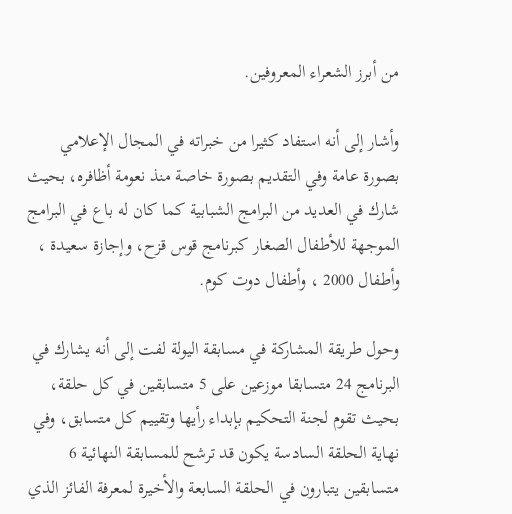من أبرز الشعراء المعروفين.

وأشار إلى أنه استفاد كثيرا من خبراته في المجال الإعلامي بصورة عامة وفي التقديم بصورة خاصة منذ نعومة أظافره، بحيث شارك في العديد من البرامج الشبابية كما كان له باع في البرامج الموجهة للأطفال الصغار كبرنامج قوس قزح، وإجازة سعيدة ، وأطفال 2000 ، وأطفال دوت كوم.

وحول طريقة المشاركة في مسابقة اليولة لفت إلى أنه يشارك في البرنامج 24 متسابقا موزعين على 5 متسابقين في كل حلقة، بحيث تقوم لجنة التحكيم بإبداء رأيها وتقييم كل متسابق، وفي نهاية الحلقة السادسة يكون قد ترشح للمسابقة النهائية 6 متسابقين يتبارون في الحلقة السابعة والأخيرة لمعرفة الفائز الذي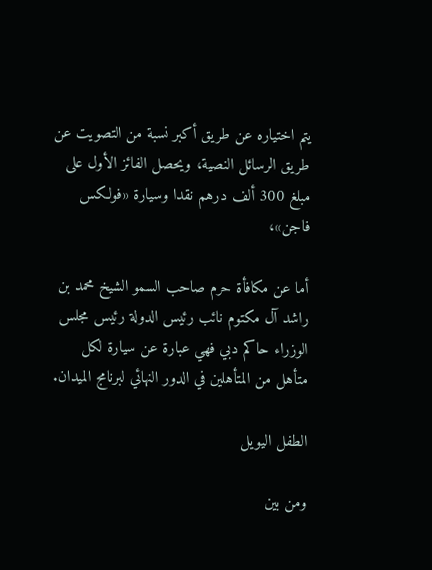يتم اختياره عن طريق أكبر نسبة من التصويت عن طريق الرسائل النصية، ويحصل الفائز الأول على مبلغ 300 ألف درهم نقدا وسيارة «فولكس فاجن»،

أما عن مكافأة حرم صاحب السمو الشيخ محمد بن راشد آل مكتوم نائب رئيس الدولة رئيس مجلس الوزراء حاكم دبي فهي عبارة عن سيارة لكل متأهل من المتأهلين في الدور النهائي لبرنامج الميدان.

الطفل اليويل

ومن بين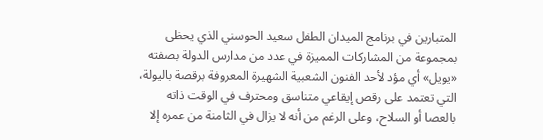المتبارين في برنامج الميدان الطفل سعيد الحوسني الذي يحظى بمجموعة من المشاركات المميزة في عدد من مدارس الدولة بصفته «يويل» أي مؤد لأحد الفنون الشعبية الشهيرة المعروفة برقصة باليولة، التي تعتمد على رقص إيقاعي متناسق ومحترف في الوقت ذاته بالعصا أو السلاح، وعلى الرغم من أنه لا يزال في الثامنة من عمره إلا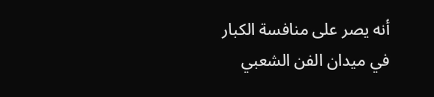أنه يصر على منافسة الكبار في ميدان الفن الشعبي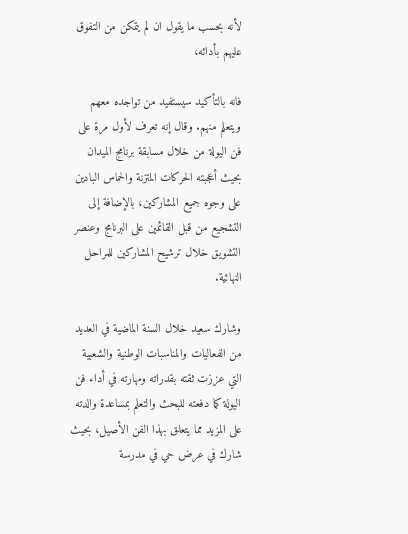لأنه بحسب ما يقول ان لم يتمكن من التفوق عليهم بأدائه،

فانه بالتأكيد سيستفيد من تواجده معهم ويتعلم منهم. وقال إنه تعرف لأول مرة على فن اليولة من خلال مسابقة برنامج الميدان بحيث أعجبته الحركات المتزنة والحماس البادين على وجوه جميع المشاركين، بالإضافة إلى التشجيع من قبل القائمين على البرنامج وعنصر التشويق خلال ترشيح المشاركين للمراحل النهائية.

وشارك سعيد خلال السنة الماضية في العديد من الفعاليات والمناسبات الوطنية والشعبية التي عززت ثقته بقدراته ومهارته في أداء فن اليولة كما دفعته للبحث والتعلم بمساعدة والدته على المزيد مما يتعلق بهذا الفن الأصيل، بحيث شارك في عرض حي في مدرسة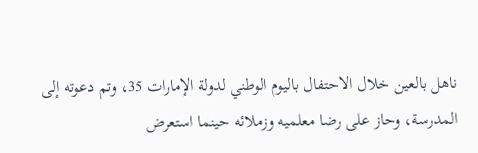ناهل بالعين خلال الاحتفال باليوم الوطني لدولة الإمارات 35، وتم دعوته إلى المدرسة، وحاز على رضا معلميه وزملائه حينما استعرض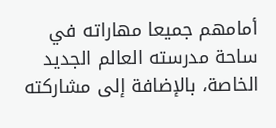أمامهم جميعا مهاراته في ساحة مدرسته العالم الجديد الخاصة، بالإضافة إلى مشاركته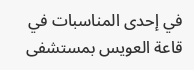في إحدى المناسبات في قاعة العويس بمستشفى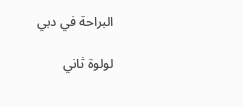البراحة في دبي

لولوة ثاني